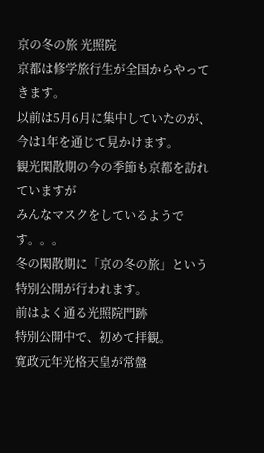京の冬の旅 光照院
京都は修学旅行生が全国からやってきます。
以前は5月6月に集中していたのが、
今は1年を通じて見かけます。
観光閑散期の今の季節も京都を訪れていますが
みんなマスクをしているようです。。。
冬の閑散期に「京の冬の旅」という特別公開が行われます。
前はよく通る光照院門跡
特別公開中で、初めて拝観。
寛政元年光格天皇が常盤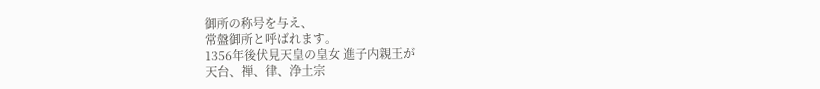御所の称号を与え、
常盤御所と呼ばれます。
1356年後伏見天皇の皇女 進子内親王が
天台、禅、律、浄土宗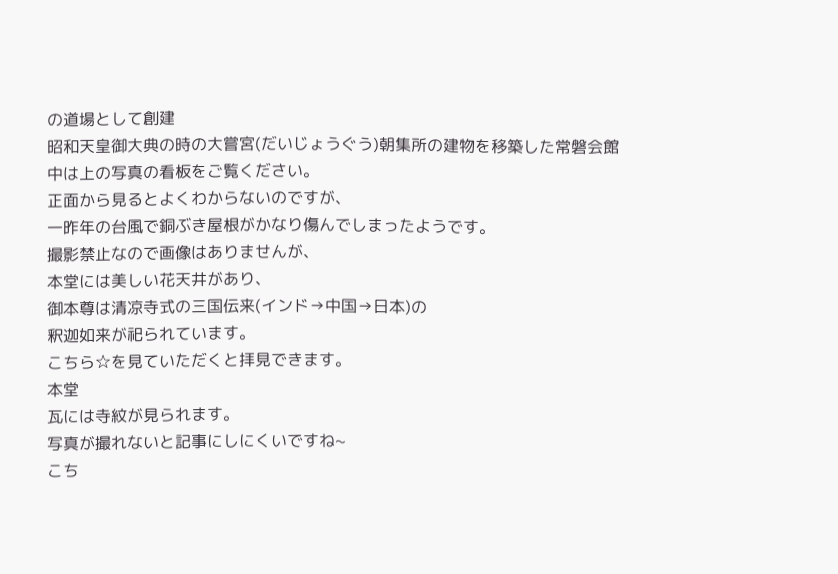の道場として創建
昭和天皇御大典の時の大嘗宮(だいじょうぐう)朝集所の建物を移築した常磐会館
中は上の写真の看板をご覧ください。
正面から見るとよくわからないのですが、
一昨年の台風で銅ぶき屋根がかなり傷んでしまったようです。
撮影禁止なので画像はありませんが、
本堂には美しい花天井があり、
御本尊は清凉寺式の三国伝来(インド→中国→日本)の
釈迦如来が祀られています。
こちら☆を見ていただくと拝見できます。
本堂
瓦には寺紋が見られます。
写真が撮れないと記事にしにくいですね~
こち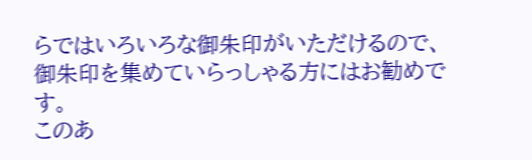らではいろいろな御朱印がいただけるので、
御朱印を集めていらっしゃる方にはお勧めです。
このあ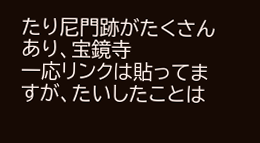たり尼門跡がたくさんあり、宝鏡寺
一応リンクは貼ってますが、たいしたことは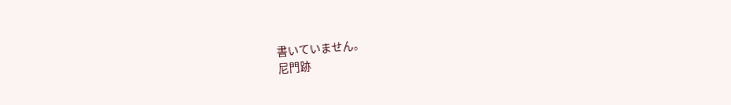書いていません。
尼門跡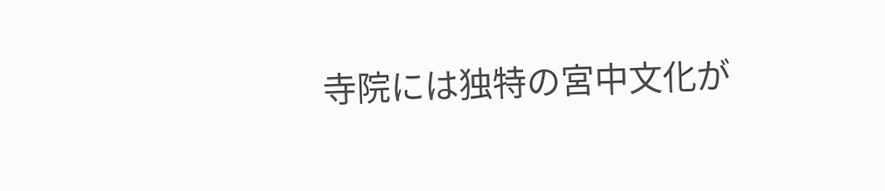寺院には独特の宮中文化が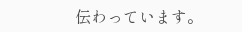伝わっています。